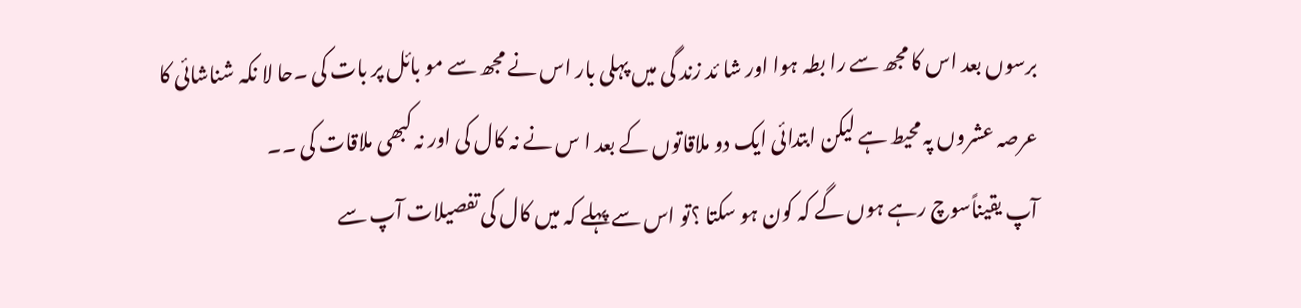برسوں بعد اس کا مجھ سے را بطہ ہوا اور شا ئد زند گی میں پہلی بار اس نے مجھ سے مو بائل پر بات کی ۔حا لا نکہ شناشائی کا عرصہ عشروں پہ محیط ہے لیکن ابتدائی ایک دو ملاقاتوں کے بعد ا س نے نہ کال کی اور نہ کبھی ملاقات کی ۔۔
آپ یقیناًسوچ رہے ہوں گے کہ کون ہو سکتا ؟تو اس سے پہلے کہ میں کال کی تفصیلات آپ سے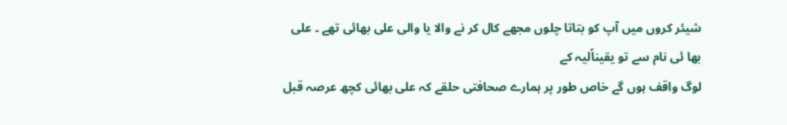شیئر کروں میں آپ کو بتاتا چلوں مجھے کال کر نے والا یا والی علی بھائی تھے ۔ علی بھا ئی نام سے تو یقیناًلیہ کے
لوگ واقف ہوں گے خاص طور پر ہمارے صحافتی حلقے کہ علی بھائی کچھ عرصہ قبل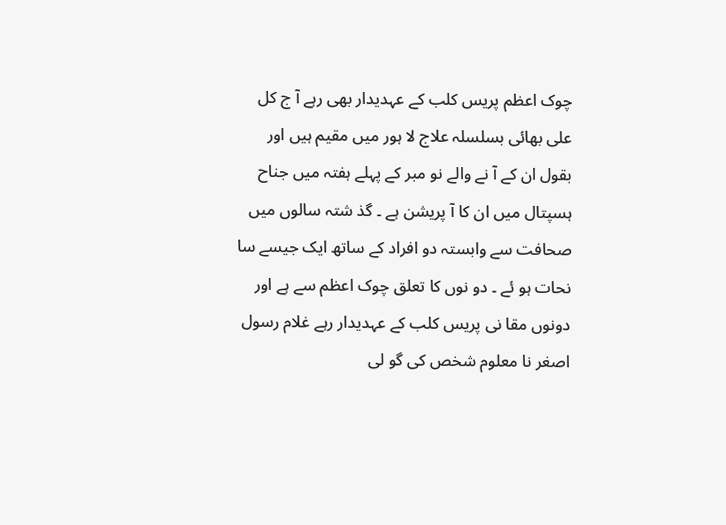چوک اعظم پریس کلب کے عہدیدار بھی رہے آ ج کل علی بھائی بسلسلہ علاج لا ہور میں مقیم ہیں اور بقول ان کے آ نے والے نو مبر کے پہلے ہفتہ میں جناح ہسپتال میں ان کا آ پریشن ہے ۔ گذ شتہ سالوں میں صحافت سے وابستہ دو افراد کے ساتھ ایک جیسے سا نحات ہو ئے ۔ دو نوں کا تعلق چوک اعظم سے ہے اور دونوں مقا نی پریس کلب کے عہدیدار رہے غلام رسول اصغر نا معلوم شخص کی گو لی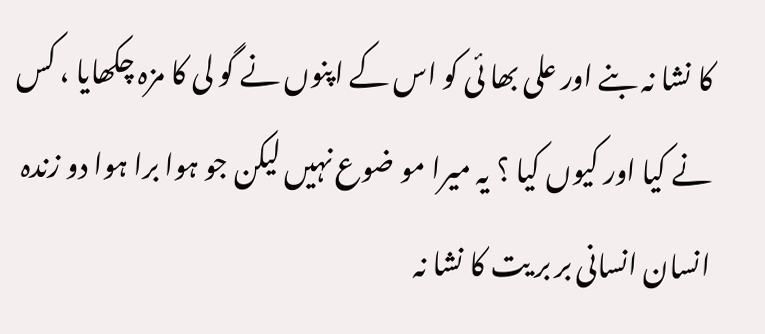کا نشا نہ بنے اور علی بھا ئی کو اس کے اپنوں نے گو لی کا مزہ چکھایا ، کس نے کیا اور کیوں کیا ؟ یہ میرا مو ضوع نہیں لیکن جو ہوا برا ہوا دو زندہ انسان انسانی بر بر یت کا نشا نہ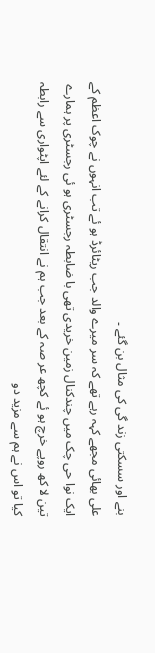بنے اور سسکتی زند گی کی مثال بن گئے ۔
علی بھائی مجھے کہہ رہے تھے کہ سر میرے والد جب ریٹائرڈ ہو ئے تب انہوں نے چوک اعظم کے ایک نوا حی چک میں چندکنال زمین خریدی تھی با ضابطہ رجسٹری ہو ئی رجسٹری پر ہمارے تین لا کھ روپے خرچ ہو ئے کچھ عر صہ کے بعد جب ہم نے انتقال کرانے کے لئے اپٹواری سے رابطہ کیا تو اس نے ہم سے مزید دو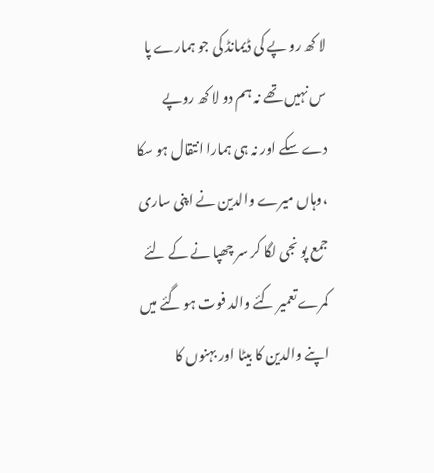لا کھ رو پے کی ڈیمانڈ کی جو ہمارے پا س نہیں تھے نہ ہم دو لا کھ روپے دے سکے اور نہ ہی ہمارا انتقال ہو سکا ،وہاں میرے والدین نے اپنی ساری جمع پو نجی لگا کر سر چھپا نے کے لئے کمرے تعمیر کئے والد فوت ہو گئے میں اپنے والدین کا بیٹا اور بہنوں کا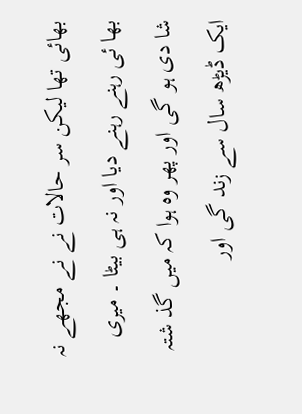بھائی تھا لیکن سر حالات نے نے مجھے نہ بھا ئی رہنے رہنے دیا اور نہ ہی بیٹا ۔ میری شا دی ہو گی اور پھر وہ ہوا کہ میں گذ شتہ ایک ڈیڑھ سال سے زند گی اور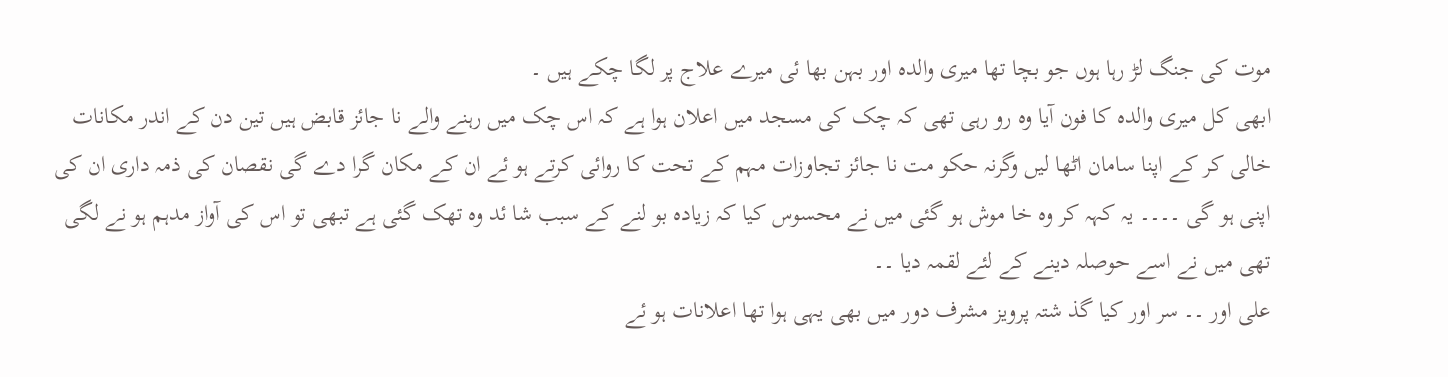موت کی جنگ لڑ رہا ہوں جو بچا تھا میری والدہ اور بہن بھا ئی میرے علاج پر لگا چکے ہیں ۔
ابھی کل میری والدہ کا فون آیا وہ رو رہی تھی کہ چک کی مسجد میں اعلان ہوا ہے کہ اس چک میں رہنے والے نا جائز قابض ہیں تین دن کے اندر مکانات خالی کر کے اپنا سامان اٹھا لیں وگرنہ حکو مت نا جائز تجاوزات مہم کے تحت کا روائی کرتے ہو ئے ان کے مکان گرا دے گی نقصان کی ذمہ داری ان کی اپنی ہو گی ۔۔۔۔ یہ کہہ کر وہ خا موش ہو گئی میں نے محسوس کیا کہ زیادہ بو لنے کے سبب شا ئد وہ تھک گئی ہے تبھی تو اس کی آواز مدہم ہو نے لگی تھی میں نے اسے حوصلہ دینے کے لئے لقمہ دیا ۔۔
علی اور ۔۔ سر اور کیا گذ شتہ پرویز مشرف دور میں بھی یہی ہوا تھا اعلانات ہو ئے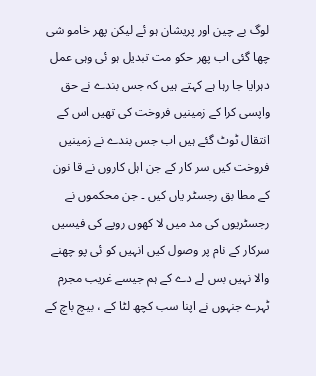لوگ بے چین اور پریشان ہو ئے لیکن پھر خامو شی چھا گئی اب پھر حکو مت تبدیل ہو ئی وہی عمل دہرایا جا رہا ہے کہتے ہیں کہ جس بندے نے حق واپسی کرا کے زمینیں فروخت کی تھیں اس کے انتقال ٹوٹ گئے ہیں اب جس بندے نے زمینیں فروخت کیں سر کار کے جن اہل کاروں نے قا نون کے مطا بق رجسٹر یاں کیں ۔ جن محکموں نے رجسٹریوں کی مد میں لا کھوں روپے کی فیسیں سرکار کے نام پر وصول کیں انہیں کو ئی پو چھنے والا نہیں بس لے دے کے ہم جیسے غریب مجرم ٹہرے جنہوں نے اپنا سب کچھ لٹا کے ، بیچ باچ کے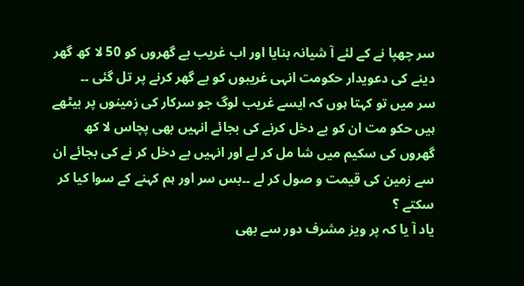سر چھپا نے کے لئے آ شیانہ بنایا اور اب غریب بے گھروں کو 50 لا کھ گھر دینے کی دعویدار حکومت انہی غریبوں کو بے گھر کرنے پر تل گئی ۔۔
سر میں تو کہتا ہوں کہ ایسے غریب لوگ جو سرکار کی زمینوں پر بیٹھے ہیں حکو مت ان کو بے دخل کرنے کی بجائے انہیں بھی پچاس لا کھ گھروں کی سکیم میں شا مل کر لے اور انہیں بے دخل کر نے کی بجائے ان سے زمین کی قیمت و صول کر لے ۔۔بس سر اور ہم کہنے کے سوا کیا کر سکتے ؟
یاد آ یا کہ پر ویز مشرف دور سے بھی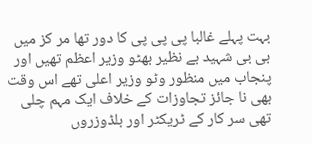بہت پہلے غالبا پی پی پی کا دور تھا مر کز میں بی بی شہید بے نظیر بھٹو وزیر اعظم تھیں اور پنجاب میں منظور وٹو وزیر اعلی تھے اس وقت بھی نا جائز تجاوزات کے خلاف ایک مہم چلی تھی سر کار کے ٹریکٹر اور بلڈوزروں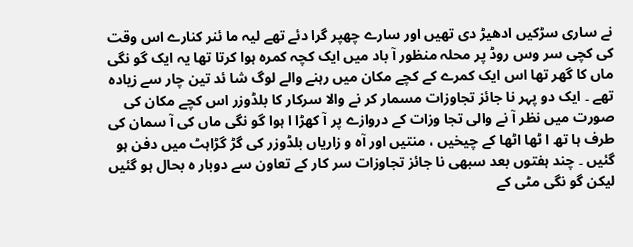نے ساری سڑکیں ادھیڑ دی تھیں اور سارے چھپر گرا دئے تھے لیہ ما ئنر کنارے اس وقت کی کچی سر وس روڈ پر محلہ منظور آ باد میں ایک کچہ کمرہ ہوا کرتا تھا یہ ایک گو نگی ماں کا گھر تھا اس ایک کمرے کے کچے مکان میں رہنے والے لوگ شا ئد تین چار سے زیادہ تھے ۔ ایک دو پہر نا جائز تجاوزات مسمار کر نے والا سرکار کا بلڈوزر اس کچے مکان کی صورت میں نظر آ نے والی تجا وزات کے دروازے پر آ کھڑا ا ہوا گو نگی ماں کی آ سمان کی طرف ہا تھ ا ٹھا اٹھا کے چیخیں ، منتیں اور آہ و زاریاں بلڈوزر کی گڑ گڑاہٹ میں دفن ہو گئیں ۔ چند ہفتوں بعد سبھی نا جائز تجاوزات سر کار کے تعاون سے دوبار ہ بحال ہو گئیں لیکن گو نگی مٹی کے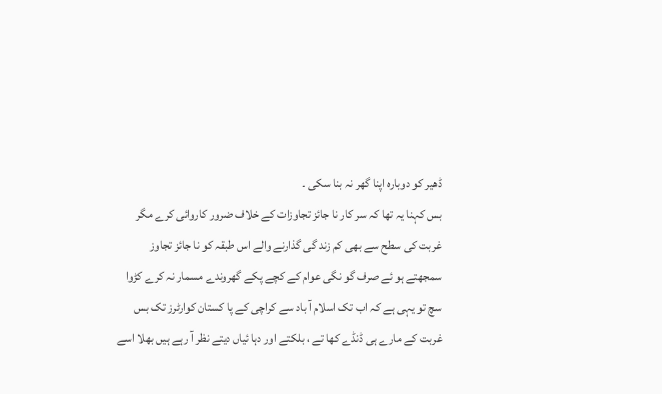ڈھیر کو دوبارہ اپنا گھر نہ بنا سکی ۔
بس کہنا یہ تھا کہ سر کار نا جائز تجاوزات کے خلاف ضرور کاروائی کرے مگر غربت کی سطح سے بھی کم زند گی گذارنے والے اس طبقہ کو نا جائز تجاوز سمجھتے ہو ئے صرف گو نگی عوام کے کچے پکے گھروندے مسمار نہ کرے کڑوا سچ تو یہی ہے کہ اب تک اسلام آ باد سے کراچی کے پا کستان کوارٹرز تک بس غربت کے مارے ہی ڈنڈے کھا تے ، بلکتے اور دہا ئیاں دیتے نظر آ رہے ہیں بھلا اسے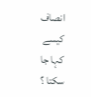انصاف کیسے کہا جا سکتا ؟